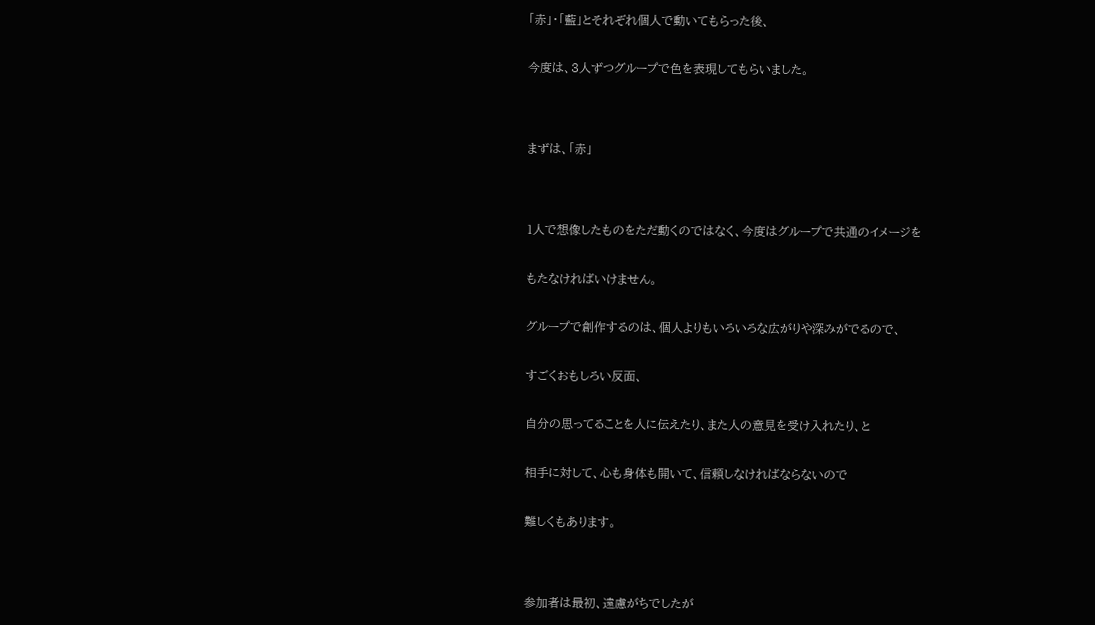「赤」・「藍」とそれぞれ個人で動いてもらった後、


今度は、3人ずつグループで色を表現してもらいました。




まずは、「赤」




1人で想像したものをただ動くのではなく、今度はグループで共通のイメージを


もたなければいけません。


グループで創作するのは、個人よりもいろいろな広がりや深みがでるので、


すごくおもしろい反面、


自分の思ってることを人に伝えたり、また人の意見を受け入れたり、と


相手に対して、心も身体も開いて、信頼しなければならないので


難しくもあります。




参加者は最初、遠慮がちでしたが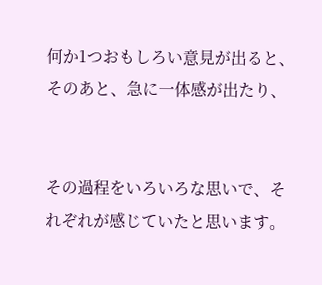何か1つおもしろい意見が出ると、そのあと、急に一体感が出たり、


その過程をいろいろな思いで、それぞれが感じていたと思います。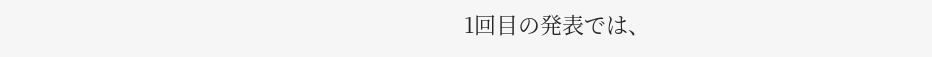1回目の発表では、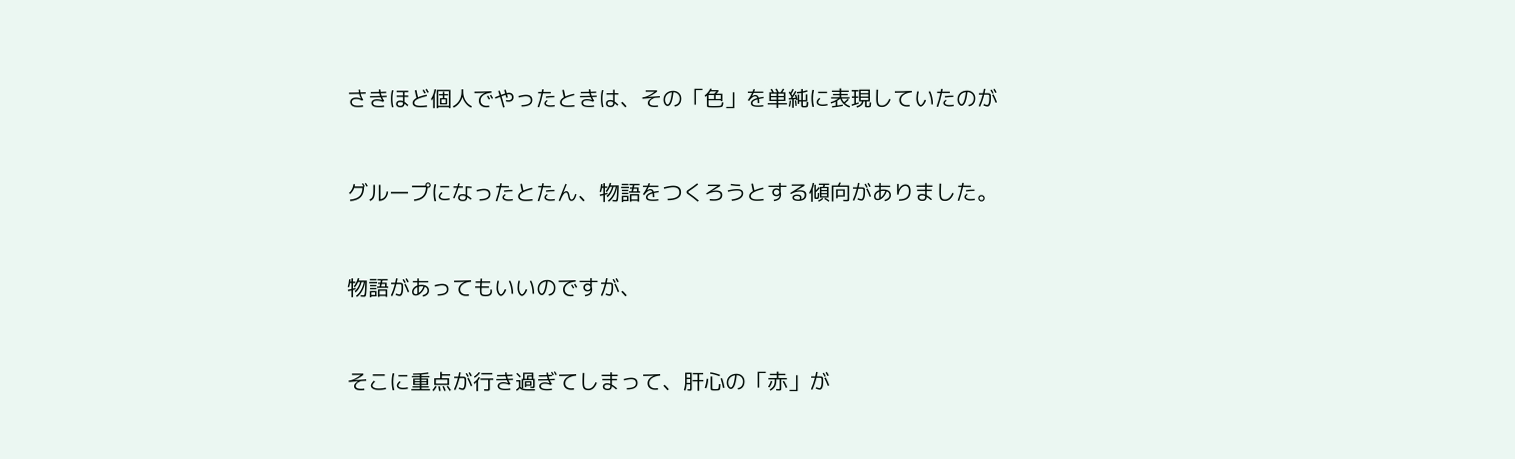さきほど個人でやったときは、その「色」を単純に表現していたのが


グループになったとたん、物語をつくろうとする傾向がありました。


物語があってもいいのですが、


そこに重点が行き過ぎてしまって、肝心の「赤」が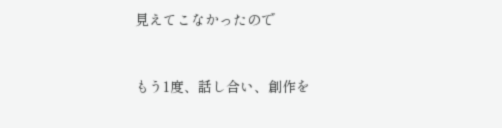見えてこなかったので


もう1度、話し合い、創作を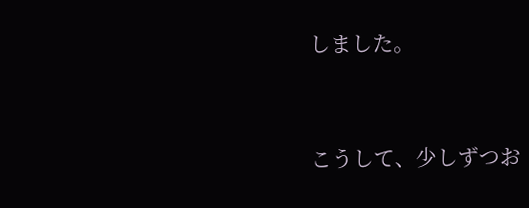しました。




こうして、少しずつお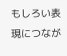もしろい表現につなが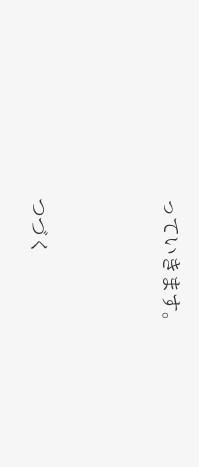っていきます。




つづく